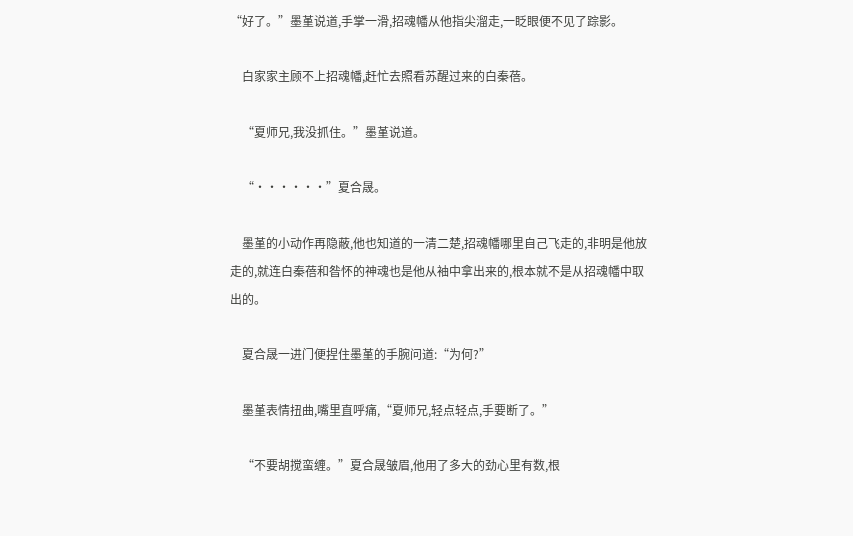“好了。”墨堇说道,手掌一滑,招魂幡从他指尖溜走,一眨眼便不见了踪影。

    白家家主顾不上招魂幡,赶忙去照看苏醒过来的白秦蓓。

    “夏师兄,我没抓住。”墨堇说道。

    “······”夏合晟。

    墨堇的小动作再隐蔽,他也知道的一清二楚,招魂幡哪里自己飞走的,非明是他放走的,就连白秦蓓和昝怀的神魂也是他从袖中拿出来的,根本就不是从招魂幡中取出的。

    夏合晟一进门便捏住墨堇的手腕问道:“为何?”

    墨堇表情扭曲,嘴里直呼痛,“夏师兄,轻点轻点,手要断了。”

    “不要胡搅蛮缠。”夏合晟皱眉,他用了多大的劲心里有数,根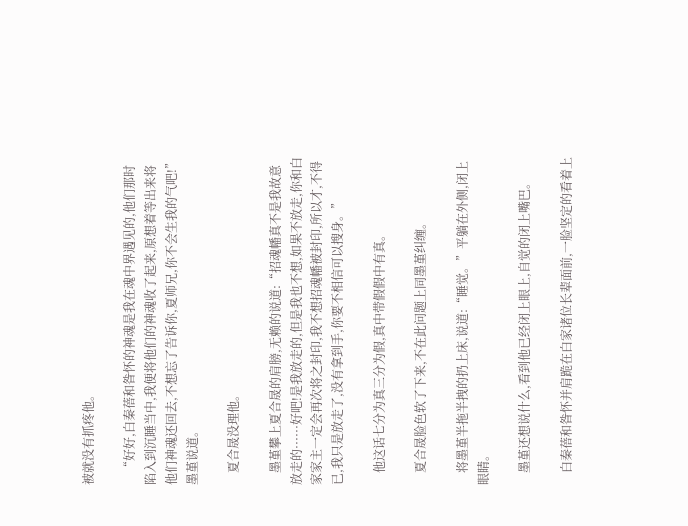被就没有抓疼他。

    “好好,白秦蓓和昝怀的神魂是我在魂中界遇见的,他们那时陷入到沉睡当中,我便将他们的神魂收了起来,原想着等出来将他们神魂还回去,不想忘了告诉你,夏师兄,你不会生我的气吧!”墨堇说道。

    夏合晟没理他。

    墨堇攀上夏合晟的肩膀,无赖的说道:“招魂幡真不是我故意放走的······好吧!是我放走的,但是我也不想,如果不放走,你和白家家主一定会再次将之封印,我不想招魂幡被封印,所以才,不得已,我只是放走了,没有拿到手,你要不相信可以搜身。”

    他这话七分为真三分为假,真中带假假中有真。

    夏合晟脸色软了下来,不在此问题上同墨堇纠缠。

    将墨堇半拖半拽的扔上床,说道:“睡觉。”平躺在外侧,闭上眼睛。

    墨堇还想说什么,看到他已经闭上眼上,自觉的闭上嘴巴。

    白秦蓓和昝怀并肩跪在白家诸位长辈面前,一脸坚定的看着上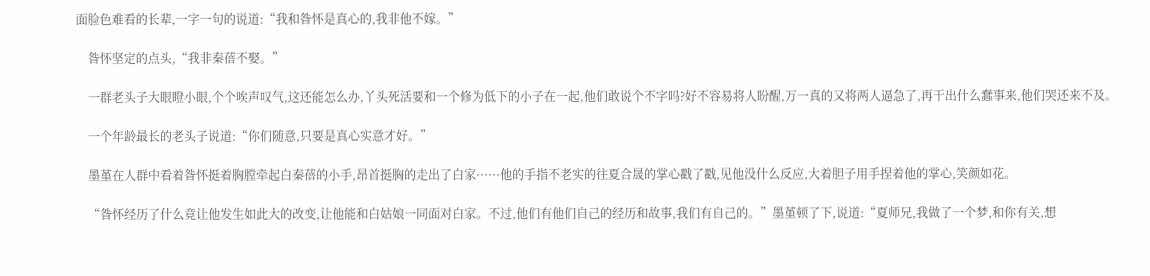面脸色难看的长辈,一字一句的说道:“我和昝怀是真心的,我非他不嫁。”

    昝怀坚定的点头,“我非秦蓓不娶。”

    一群老头子大眼瞪小眼,个个唉声叹气,这还能怎么办,丫头死活要和一个修为低下的小子在一起,他们敢说个不字吗?好不容易将人盼醒,万一真的又将两人逼急了,再干出什么蠢事来,他们哭还来不及。

    一个年龄最长的老头子说道:“你们随意,只要是真心实意才好。”

    墨堇在人群中看着昝怀挺着胸膛牵起白秦蓓的小手,昂首挺胸的走出了白家······他的手指不老实的往夏合晟的掌心戳了戳,见他没什么反应,大着胆子用手捏着他的掌心,笑颜如花。

    “昝怀经历了什么竟让他发生如此大的改变,让他能和白姑娘一同面对白家。不过,他们有他们自己的经历和故事,我们有自己的。”墨堇顿了下,说道:“夏师兄,我做了一个梦,和你有关,想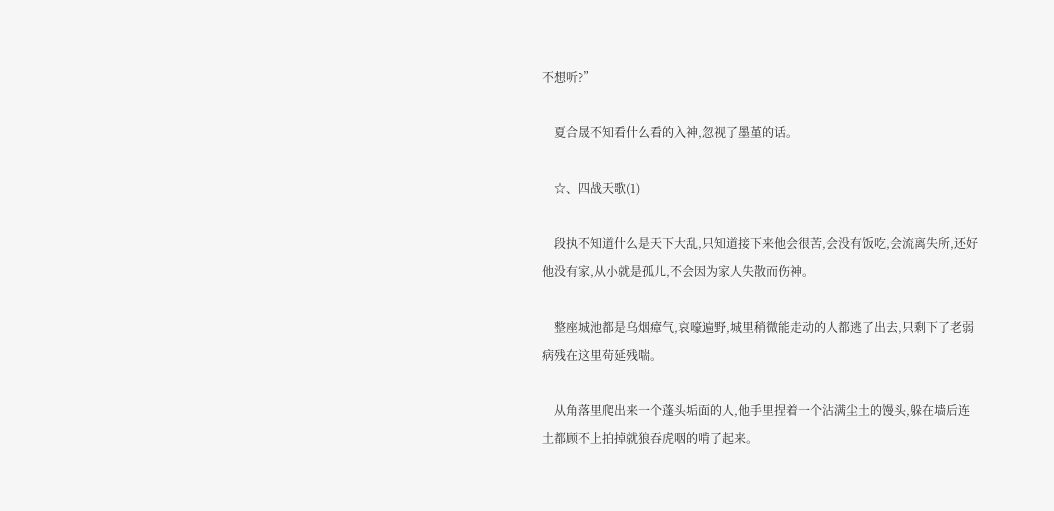不想听?”

    夏合晟不知看什么看的入神,忽视了墨堇的话。

    ☆、四战天歌(1)

    段执不知道什么是天下大乱,只知道接下来他会很苦,会没有饭吃,会流离失所,还好他没有家,从小就是孤儿,不会因为家人失散而伤神。

    整座城池都是乌烟瘴气,哀嚎遍野,城里稍微能走动的人都逃了出去,只剩下了老弱病残在这里苟延残喘。

    从角落里爬出来一个蓬头垢面的人,他手里捏着一个沾满尘土的馒头,躲在墙后连土都顾不上拍掉就狼吞虎咽的啃了起来。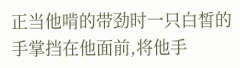正当他啃的带劲时一只白皙的手掌挡在他面前,将他手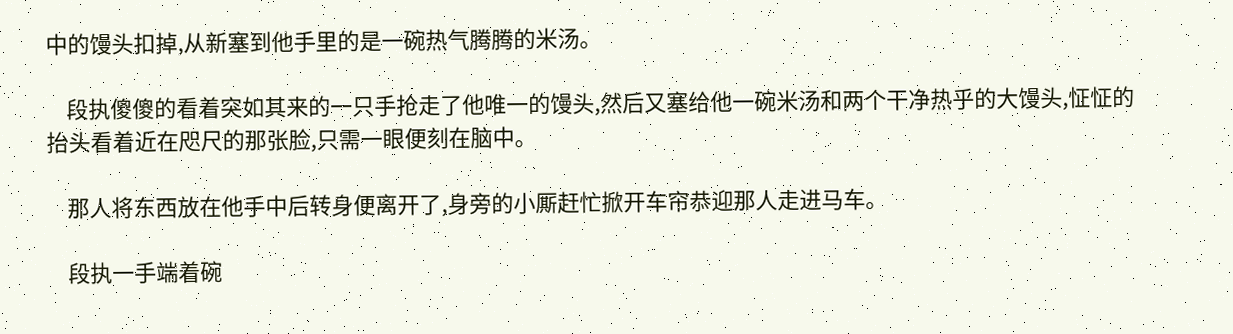中的馒头扣掉,从新塞到他手里的是一碗热气腾腾的米汤。

    段执傻傻的看着突如其来的一只手抢走了他唯一的馒头,然后又塞给他一碗米汤和两个干净热乎的大馒头,怔怔的抬头看着近在咫尺的那张脸,只需一眼便刻在脑中。

    那人将东西放在他手中后转身便离开了,身旁的小厮赶忙掀开车帘恭迎那人走进马车。

    段执一手端着碗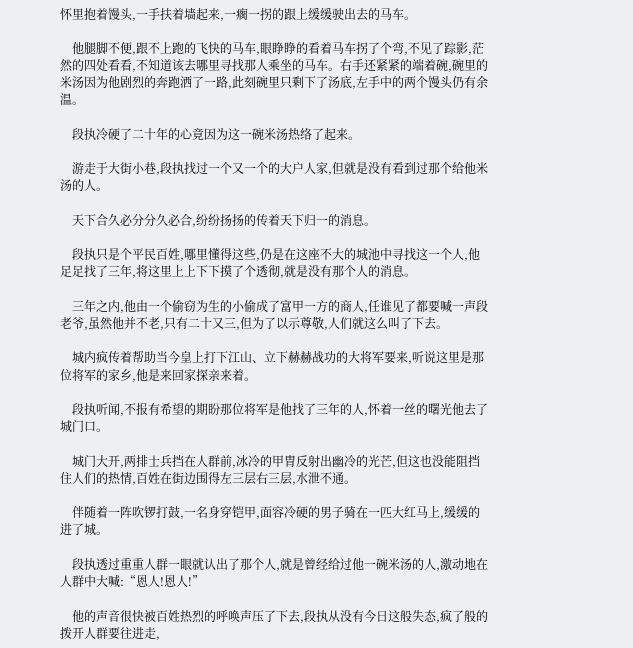怀里抱着馒头,一手扶着墙起来,一瘸一拐的跟上缓缓驶出去的马车。

    他腿脚不便,跟不上跑的飞快的马车,眼睁睁的看着马车拐了个弯,不见了踪影,茫然的四处看看,不知道该去哪里寻找那人乘坐的马车。右手还紧紧的端着碗,碗里的米汤因为他剧烈的奔跑洒了一路,此刻碗里只剩下了汤底,左手中的两个馒头仍有余温。

    段执冷硬了二十年的心竟因为这一碗米汤热络了起来。

    游走于大街小巷,段执找过一个又一个的大户人家,但就是没有看到过那个给他米汤的人。

    天下合久必分分久必合,纷纷扬扬的传着天下归一的消息。

    段执只是个平民百姓,哪里懂得这些,仍是在这座不大的城池中寻找这一个人,他足足找了三年,将这里上上下下摸了个透彻,就是没有那个人的消息。

    三年之内,他由一个偷窃为生的小偷成了富甲一方的商人,任谁见了都要喊一声段老爷,虽然他并不老,只有二十又三,但为了以示尊敬,人们就这么叫了下去。

    城内疯传着帮助当今皇上打下江山、立下赫赫战功的大将军要来,听说这里是那位将军的家乡,他是来回家探亲来着。

    段执听闻,不报有希望的期盼那位将军是他找了三年的人,怀着一丝的曙光他去了城门口。

    城门大开,两排士兵挡在人群前,冰冷的甲胄反射出幽冷的光芒,但这也没能阻挡住人们的热情,百姓在街边围得左三层右三层,水泄不通。

    伴随着一阵吹锣打鼓,一名身穿铠甲,面容冷硬的男子骑在一匹大红马上,缓缓的进了城。

    段执透过重重人群一眼就认出了那个人,就是曾经给过他一碗米汤的人,激动地在人群中大喊:“恩人!恩人!”

    他的声音很快被百姓热烈的呼唤声压了下去,段执从没有今日这般失态,疯了般的拨开人群要往进走,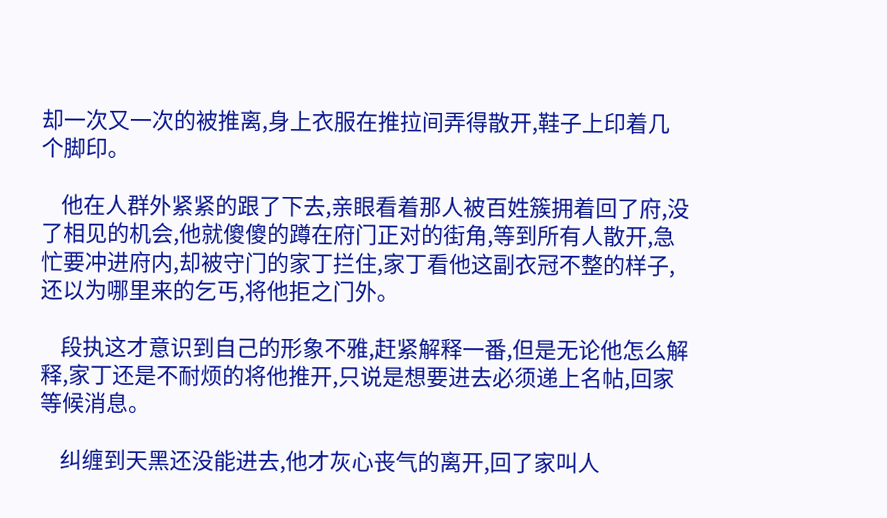却一次又一次的被推离,身上衣服在推拉间弄得散开,鞋子上印着几个脚印。

    他在人群外紧紧的跟了下去,亲眼看着那人被百姓簇拥着回了府,没了相见的机会,他就傻傻的蹲在府门正对的街角,等到所有人散开,急忙要冲进府内,却被守门的家丁拦住,家丁看他这副衣冠不整的样子,还以为哪里来的乞丐,将他拒之门外。

    段执这才意识到自己的形象不雅,赶紧解释一番,但是无论他怎么解释,家丁还是不耐烦的将他推开,只说是想要进去必须递上名帖,回家等候消息。

    纠缠到天黑还没能进去,他才灰心丧气的离开,回了家叫人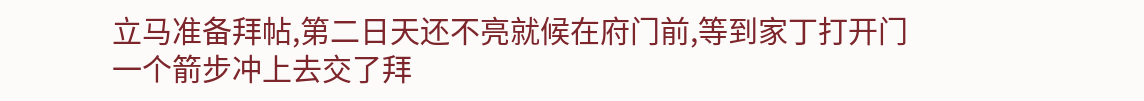立马准备拜帖,第二日天还不亮就候在府门前,等到家丁打开门一个箭步冲上去交了拜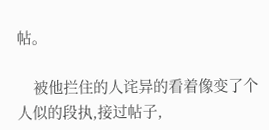帖。

    被他拦住的人诧异的看着像变了个人似的段执,接过帖子,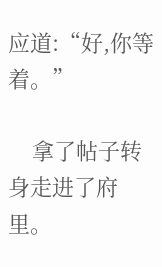应道:“好,你等着。”

    拿了帖子转身走进了府里。